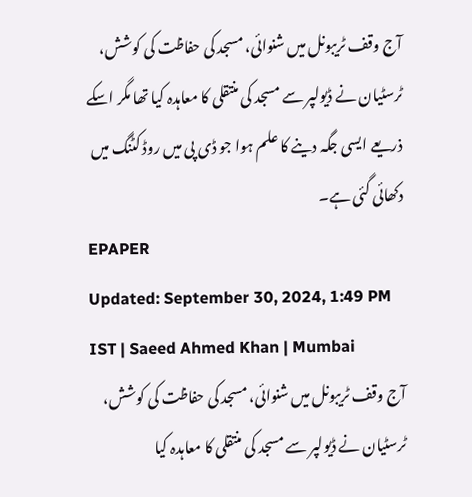آج وقف ٹریبونل میں شنوائی، مسجد کی حفاظت کی کوشش، ٹرسٹیان نے ڈیولپر سے مسجد کی منتقلی کا معاہدہ کیا تھا مگر اسکے ذریعے ایسی جگہ دینے کا علم ہوا جو ڈی پی میں روڈ کٹنگ میں دکھائی گئی ہے۔
EPAPER
Updated: September 30, 2024, 1:49 PM IST | Saeed Ahmed Khan | Mumbai
آج وقف ٹریبونل میں شنوائی، مسجد کی حفاظت کی کوشش، ٹرسٹیان نے ڈیولپر سے مسجد کی منتقلی کا معاہدہ کیا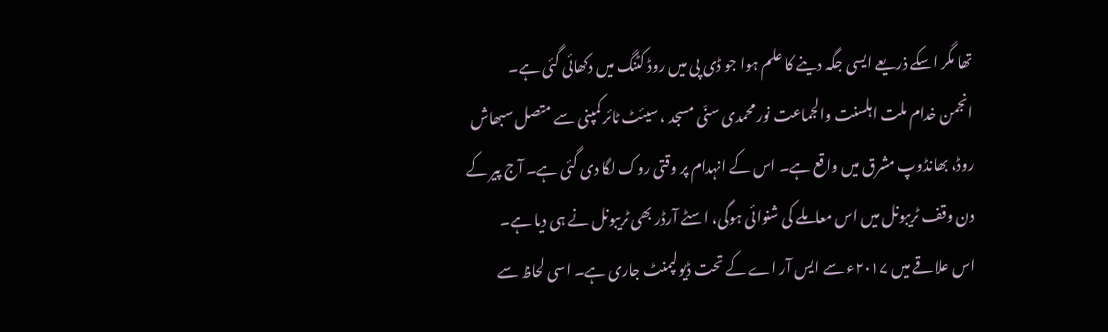تھا مگر اسکے ذریعے ایسی جگہ دینے کا علم ہوا جو ڈی پی میں روڈ کٹنگ میں دکھائی گئی ہے۔
انجمن خدام ملت اہلسنت والجماعت نور محمدی سنّی مسجد ، سیئٹ ٹائر کمپنی سے متصل سبھاش روڈ، بھانڈوپ مشرق میں واقع ہے۔ اس کے انہدام پر وقتی روک لگا دی گئی ہے۔ آج پیر کے دن وقف ٹریبونل میں اس معاملے کی شنوائی ہوگی، اسٹے آرڈر بھی ٹریبونل نے ہی دیا ہے۔
اس علاقے میں ۲۰۱۷ء سے ایس آر اے کے تحت ڈیولپمنٹ جاری ہے۔ اسی لحاظ سے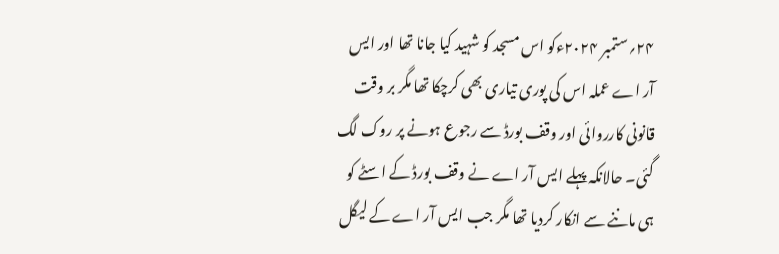۲۴؍ستمبر ۲۰۲۴ءکو اس مسجد کو شہید کیا جانا تھا اور ایس آر اے عملہ اس کی پوری تیاری بھی کرچکا تھا مگر بر وقت قانونی کارروائی اور وقف بورڈ سے رجوع ہونے پر روک لگ گئی۔ حالانکہ پہلے ایس آر اے نے وقف بورڈ کے اسٹے کو ہی ماننے سے انکار کردیا تھا مگر جب ایس آر اے کے لیگل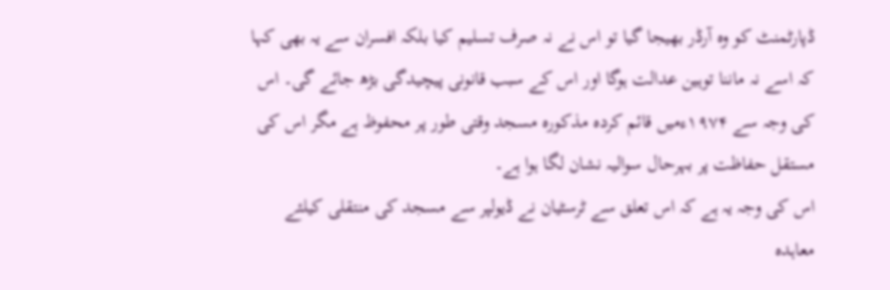ڈپارٹمنٹ کو وہ آرڈر بھیجا گیا تو اس نے نہ صرف تسلیم کیا بلکہ افسران سے یہ بھی کہا کہ اسے نہ ماننا توہین عدالت ہوگا اور اس کے سبب قانونی پیچیدگی بڑھ جائے گی۔ اس کی وجہ سے ۱۹۷۴ءمیں قائم کردہ مذکورہ مسجد وقتی طور پر محفوظ ہے مگر اس کی مستقل حفاظت پر بہرحال سوالیہ نشان لگا ہوا ہے۔
اس کی وجہ یہ ہے کہ اس تعلق سے ٹرسٹیان نے ڈیولپر سے مسجد کی منتقلی کیلئے معاہدہ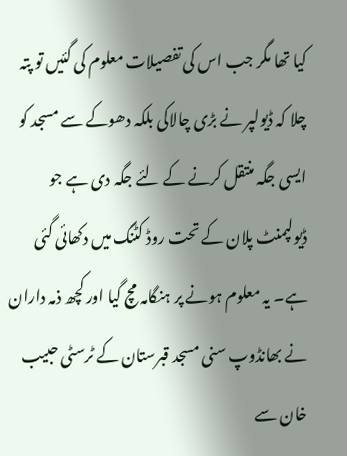کیا تھا مگر جب اس کی تفصیلات معلوم کی گئیں تو پتہ چلا کہ ڈیولپر نے بڑی چالاکی بلکہ دھوکے سے مسجد کو ایسی جگہ منتقل کرنے کے لئے جگہ دی ہے جو ڈیولپمنٹ پلان کے تحت روڈ کٹنگ میں دکھائی گئی ہے۔ یہ معلوم ہونے پر ہنگامہ مچ گیا اور کچھ ذمہ داران نے بھانڈوپ سنی مسجد قبرستان کے ٹرسٹی حبیب خان سے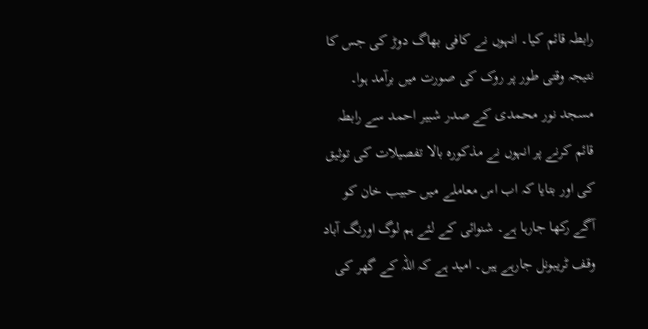رابطہ قائم کیا۔ انہوں نے کافی بھاگ دوڑ کی جس کا نتیجہ وقتی طور پر روک کی صورت میں برآمد ہوا۔
مسجد نور محمدی کے صدر شبیر احمد سے رابطہ قائم کرنے پر انہوں نے مذکورہ بالا تفصیلات کی توثیق کی اور بتایا کہ اب اس معاملے میں حبیب خان کو آگے رکھا جارہا ہے۔ شنوائی کے لئے ہم لوگ اورنگ آباد وقف ٹریبونل جارہے ہیں۔ امید ہے کہ اللہ کے گھر کی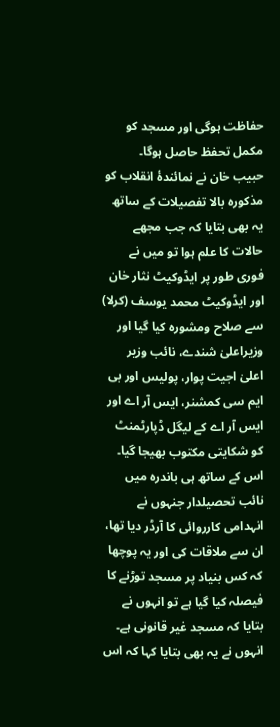حفاظت ہوگی اور مسجد کو مکمل تحفظ حاصل ہوگا۔
حبیب خان نے نمائندۂ انقلاب کو مذکورہ بالا تفصیلات کے ساتھ یہ بھی بتایا کہ جب مجھے حالات کا علم ہوا تو میں نے فوری طور پر ایڈوکیٹ نثار خان اور ایڈوکیٹ محمد یوسف (کرلا) سے صلاح ومشورہ کیا گیا اور وزیراعلیٰ شندے، نائب وزیر اعلیٰ اجیت پوار، پولیس اور بی ایم سی کمشنر، ایس آر اے اور ایس آر اے کے لیگل ڈپارٹمنٹ کو شکایتی مکتوب بھیجا گیا۔ اس کے ساتھ ہی باندرہ میں نائب تحصیلدار جنہوں نے انہدامی کارروائی کا آرڈر دیا تھا، ان سے ملاقات کی اور یہ پوچھا کہ کس بنیاد پر مسجد توڑنے کا فیصلہ کیا گیا ہے تو انہوں نے بتایا کہ مسجد غیر قانونی ہے۔
انہوں نے یہ بھی بتایا کہا کہ اس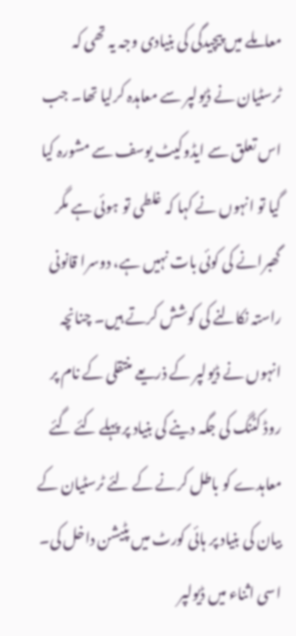معاملے میں پیچیدگی کی بنیادی وجہ یہ تھی کہ ٹرسٹیان نے ڈیولپر سے معاہدہ کرلیا تھا۔ جب اس تعلق سے ایڈوکیٹ یوسف سے مشورہ کیا گیا تو انہوں نے کہا کہ غلطی تو ہوئی ہے مگر گھبرانے کی کوئی بات نہیں ہے، دوسرا قانونی راستہ نکالنے کی کوشش کرتے ہیں۔ چنانچہ انہوں نے ڈیولپر کے ذریعے منتقلی کے نام پر روڈ کٹنگ کی جگہ دینے کی بنیاد پر پہلے کئے گئے معاہدے کو باطل کرنے کے لئے ٹرسٹیان کے بیان کی بنیاد پر ہائی کورٹ میں پٹیشن داخل کی۔ اسی اثناء میں ڈیولپر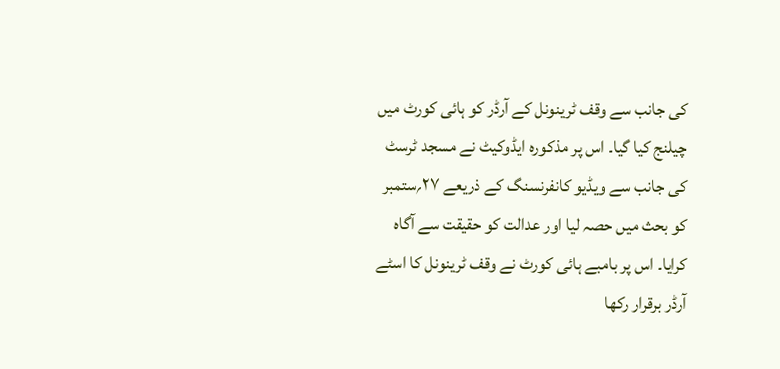کی جانب سے وقف ٹرینونل کے آرڈر کو ہائی کورٹ میں چیلنج کیا گیا۔ اس پر مذکورہ ایڈوکیٹ نے مسجد ٹرسٹ کی جانب سے ویڈیو کانفرنسنگ کے ذریعے ۲۷؍ستمبر کو بحث میں حصہ لیا اور عدالت کو حقیقت سے آگاہ کرایا۔ اس پر بامبے ہائی کورٹ نے وقف ٹرینونل کا اسٹے آرڈر برقرار رکھا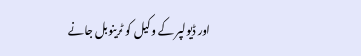اور ڈیولپر کے وکیل کو ٹرینوبل جانے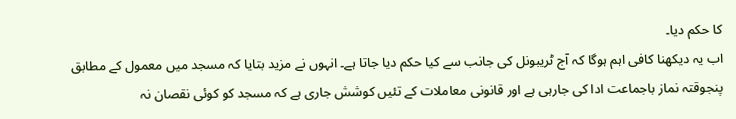کا حکم دیا۔
اب یہ دیکھنا کافی اہم ہوگا کہ آج ٹریبونل کی جانب سے کیا حکم دیا جاتا ہے۔ انہوں نے مزید بتایا کہ مسجد میں معمول کے مطابق پنجوقتہ نماز باجماعت ادا کی جارہی ہے اور قانونی معاملات کے تئیں کوشش جاری ہے کہ مسجد کو کوئی نقصان نہ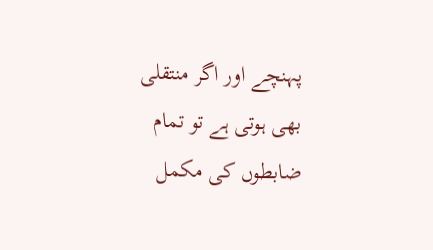پہنچے اور اگر منتقلی بھی ہوتی ہے تو تمام ضابطوں کی مکمل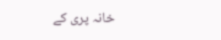خانہ پری کے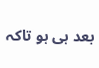بعد ہی ہو تاکہ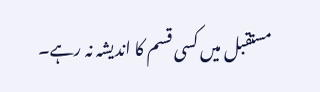مستقبل میں کسی قسم کا اندیشہ نہ رہے۔